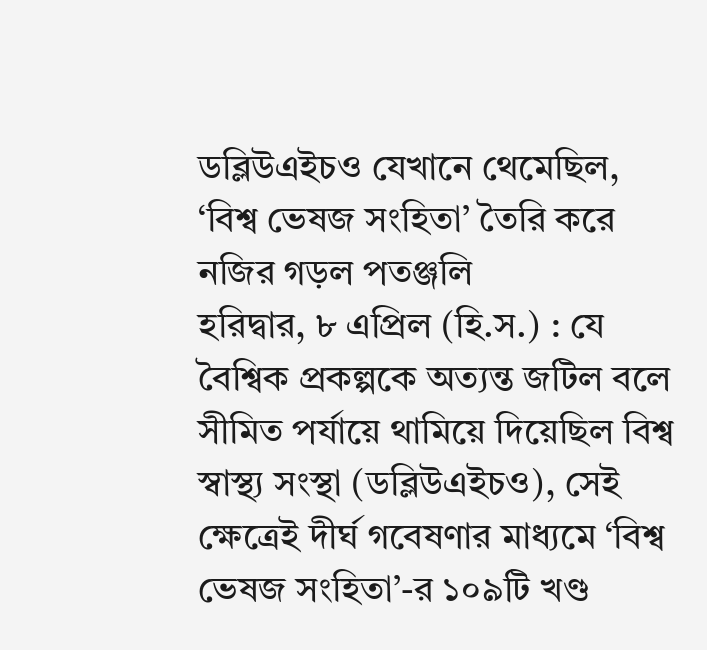ডব্লিউএইচও যেখানে থেমেছিল, ‘বিশ্ব ভেষজ সংহিতা’ তৈরি করে নজির গড়ল পতঞ্জলি
হরিদ্বার, ৮ এপ্রিল (হি.স.) : যে বৈশ্বিক প্রকল্পকে অত্যন্ত জটিল বলে সীমিত পর্যায়ে থামিয়ে দিয়েছিল বিশ্ব স্বাস্থ্য সংস্থা (ডব্লিউএইচও), সেই ক্ষেত্রেই দীর্ঘ গবেষণার মাধ্যমে ‘বিশ্ব ভেষজ সংহিতা’-র ১০৯টি খণ্ড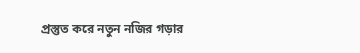প্রস্তুত করে নতুন নজির গড়ার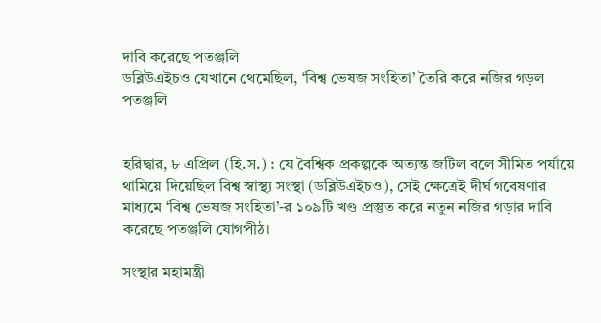দাবি করেছে পতঞ্জলি
ডব্লিউএইচও যেখানে থেমেছিল, ‘বিশ্ব ভেষজ সংহিতা’ তৈরি করে নজির গড়ল পতঞ্জলি


হরিদ্বার, ৮ এপ্রিল (হি.স.) : যে বৈশ্বিক প্রকল্পকে অত্যন্ত জটিল বলে সীমিত পর্যায়ে থামিয়ে দিয়েছিল বিশ্ব স্বাস্থ্য সংস্থা (ডব্লিউএইচও), সেই ক্ষেত্রেই দীর্ঘ গবেষণার মাধ্যমে ‘বিশ্ব ভেষজ সংহিতা’-র ১০৯টি খণ্ড প্রস্তুত করে নতুন নজির গড়ার দাবি করেছে পতঞ্জলি যোগপীঠ।

সংস্থার মহামন্ত্রী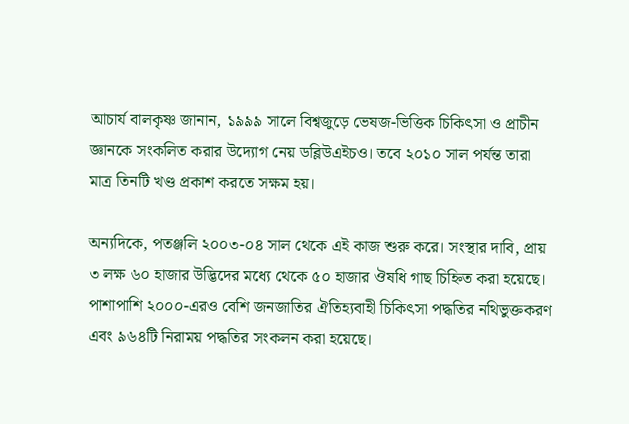আচার্য বালকৃষ্ণ জানান, ১৯৯৯ সালে বিশ্বজুড়ে ভেষজ-ভিত্তিক চিকিৎসা ও প্রাচীন জ্ঞানকে সংকলিত করার উদ্যোগ নেয় ডব্লিউএইচও। তবে ২০১০ সাল পর্যন্ত তারা মাত্র তিনটি খণ্ড প্রকাশ করতে সক্ষম হয়।

অন্যদিকে, পতঞ্জলি ২০০৩-০৪ সাল থেকে এই কাজ শুরু করে। সংস্থার দাবি, প্রায় ৩ লক্ষ ৬০ হাজার উদ্ভিদের মধ্যে থেকে ৫০ হাজার ঔষধি গাছ চিহ্নিত করা হয়েছে। পাশাপাশি ২০০০-এরও বেশি জনজাতির ঐতিহ্যবাহী চিকিৎসা পদ্ধতির নথিভুক্তকরণ এবং ৯৬৪টি নিরাময় পদ্ধতির সংকলন করা হয়েছে।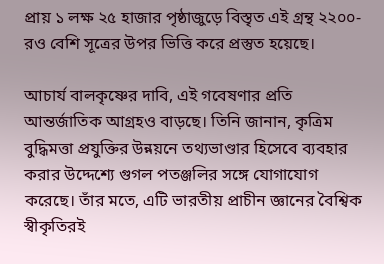প্রায় ১ লক্ষ ২৫ হাজার পৃষ্ঠাজুড়ে বিস্তৃত এই গ্রন্থ ২২০০-রও বেশি সূত্রের উপর ভিত্তি করে প্রস্তুত হয়েছে।

আচার্য বালকৃষ্ণের দাবি, এই গবেষণার প্রতি আন্তর্জাতিক আগ্রহও বাড়ছে। তিনি জানান, কৃত্রিম বুদ্ধিমত্তা প্রযুক্তির উন্নয়নে তথ্যভাণ্ডার হিসেবে ব্যবহার করার উদ্দেশ্যে গুগল পতঞ্জলির সঙ্গে যোগাযোগ করেছে। তাঁর মতে, এটি ভারতীয় প্রাচীন জ্ঞানের বৈশ্বিক স্বীকৃতিরই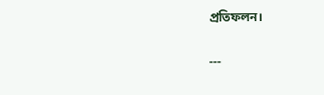প্রতিফলন।

---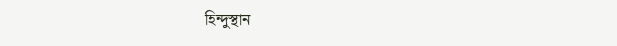হিন্দুস্থান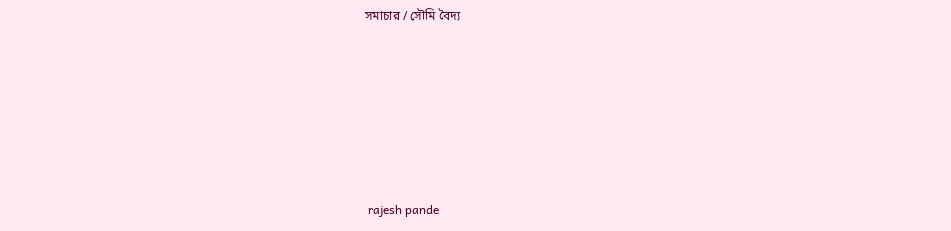সমাচার / সৌমি বৈদ্য






 rajesh pande